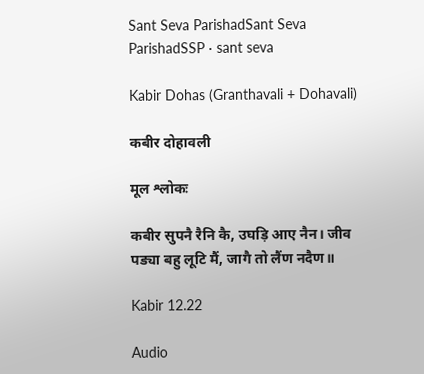Sant Seva ParishadSant Seva ParishadSSP · sant seva

Kabir Dohas (Granthavali + Dohavali)

कबीर दोहावली

मूल श्लोकः

कबीर सुपनै रैनि कै, उघड़ि आए नैन। जीव पड्या बहु लूटि मैं, जागै तो लैंण नदैण॥

Kabir 12.22

Audio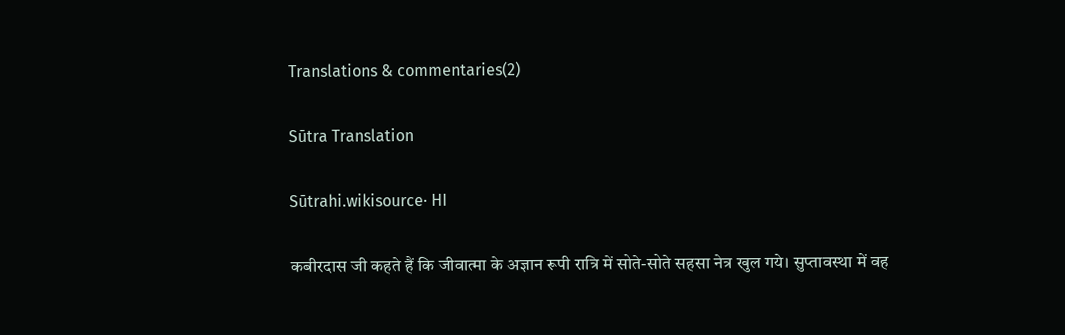Translations & commentaries(2)

Sūtra Translation

Sūtrahi.wikisource· HI

कबीरदास जी कहते हैं कि जीवात्मा के अज्ञान रूपी रात्रि में सोते-सोते सहसा नेत्र खुल गये। सुप्तावस्था में वह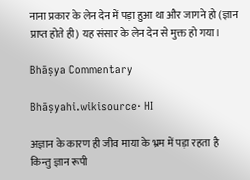नाना प्रकार के लेन देन में पड़ा हुआ था और जागने हो (ज्ञान प्राप्त होते ही) यह संसार के लेन देन से मुक्त हो गया।

Bhāṣya Commentary

Bhāṣyahi.wikisource· HI

अज्ञान के कारण ही जीव माया के भ्रम में पड़ा रहता है किन्तु ज्ञान रूपी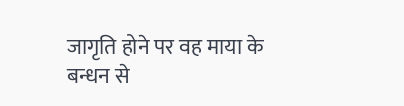जागृति होने पर वह माया के बन्धन से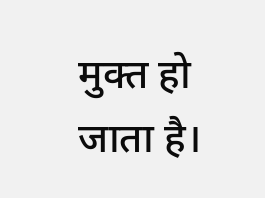मुक्त हो जाता है।